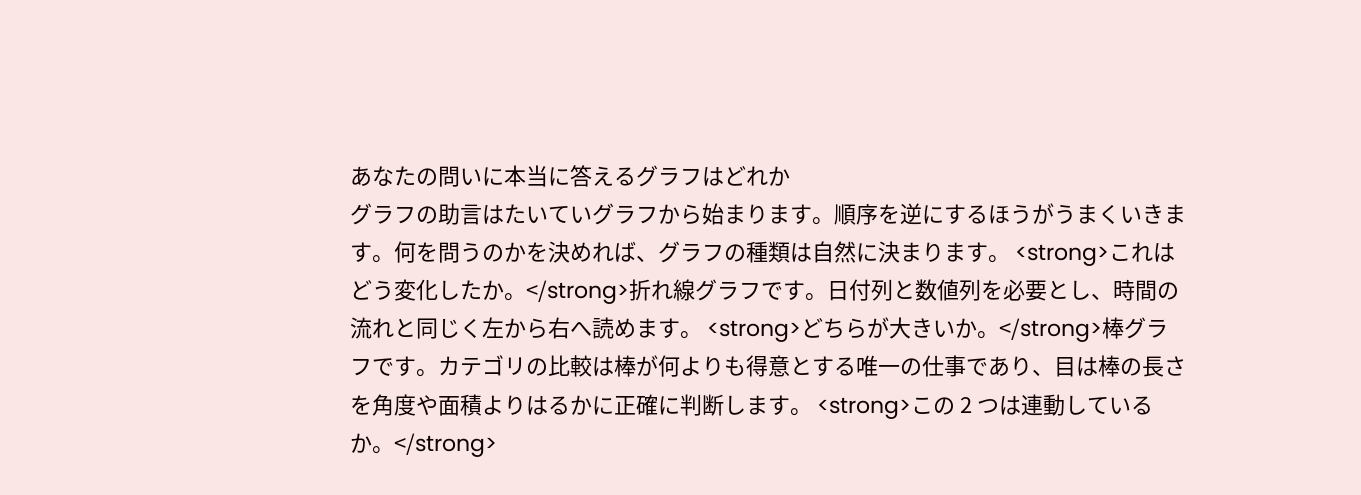あなたの問いに本当に答えるグラフはどれか
グラフの助言はたいていグラフから始まります。順序を逆にするほうがうまくいきます。何を問うのかを決めれば、グラフの種類は自然に決まります。 <strong>これはどう変化したか。</strong>折れ線グラフです。日付列と数値列を必要とし、時間の流れと同じく左から右へ読めます。 <strong>どちらが大きいか。</strong>棒グラフです。カテゴリの比較は棒が何よりも得意とする唯一の仕事であり、目は棒の長さを角度や面積よりはるかに正確に判断します。 <strong>この 2 つは連動しているか。</strong>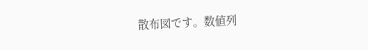散布図です。数値列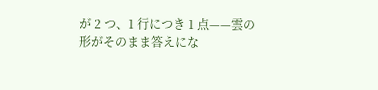が 2 つ、1 行につき 1 点——雲の形がそのまま答えにな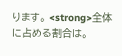ります。 <strong>全体に占める割合は。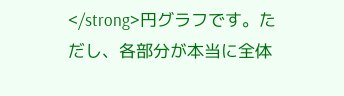</strong>円グラフです。ただし、各部分が本当に全体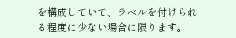を構成していて、ラベルを付けられる程度に少ない場合に限ります。